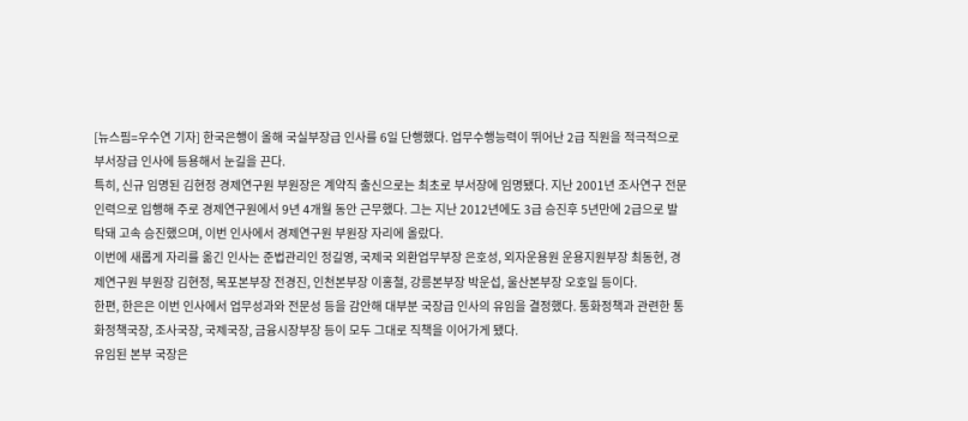[뉴스핌=우수연 기자] 한국은행이 올해 국실부장급 인사를 6일 단행했다. 업무수행능력이 뛰어난 2급 직원을 적극적으로 부서장급 인사에 등용해서 눈길을 끈다.
특히, 신규 임명된 김현정 경제연구원 부원장은 계약직 출신으로는 최초로 부서장에 임명됐다. 지난 2001년 조사연구 전문인력으로 입행해 주로 경제연구원에서 9년 4개월 동안 근무했다. 그는 지난 2012년에도 3급 승진후 5년만에 2급으로 발탁돼 고속 승진했으며, 이번 인사에서 경제연구원 부원장 자리에 올랐다.
이번에 새롭게 자리를 옮긴 인사는 준법관리인 정길영, 국제국 외환업무부장 은호성, 외자운용원 운용지원부장 최동현, 경제연구원 부원장 김현정, 목포본부장 전경진, 인천본부장 이홍철, 강릉본부장 박운섭, 울산본부장 오호일 등이다.
한편, 한은은 이번 인사에서 업무성과와 전문성 등을 감안해 대부분 국장급 인사의 유임을 결정했다. 통화정책과 관련한 통화정책국장, 조사국장, 국제국장, 금융시장부장 등이 모두 그대로 직책을 이어가게 됐다.
유임된 본부 국장은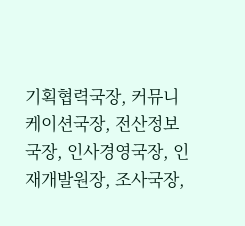기획협력국장, 커뮤니케이션국장, 전산정보국장, 인사경영국장, 인재개발원장, 조사국장,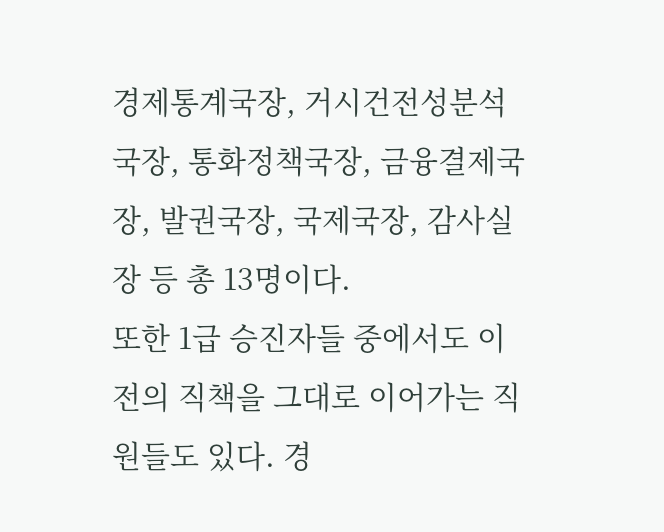경제통계국장, 거시건전성분석국장, 통화정책국장, 금융결제국장, 발권국장, 국제국장, 감사실장 등 총 13명이다.
또한 1급 승진자들 중에서도 이전의 직책을 그대로 이어가는 직원들도 있다. 경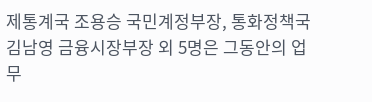제통계국 조용승 국민계정부장, 통화정책국 김남영 금융시장부장 외 5명은 그동안의 업무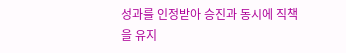성과를 인정받아 승진과 동시에 직책을 유지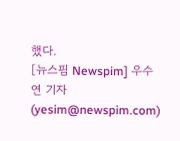했다.
[뉴스핌 Newspim] 우수연 기자 (yesim@newspim.com)